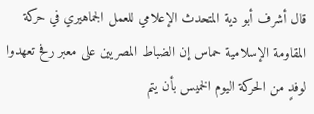قال أشرف أبو دية المتحدث الإعلامي للعمل الجماهيري في حركة المقاومة الإسلامية حماس إن الضباط المصريين على معبر رفح تعهدوا لوفدٍ من الحركة اليوم الخميس بأن يتم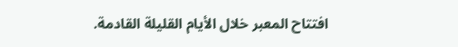افتتاح المعبر خلال الأيام القليلة القادمة.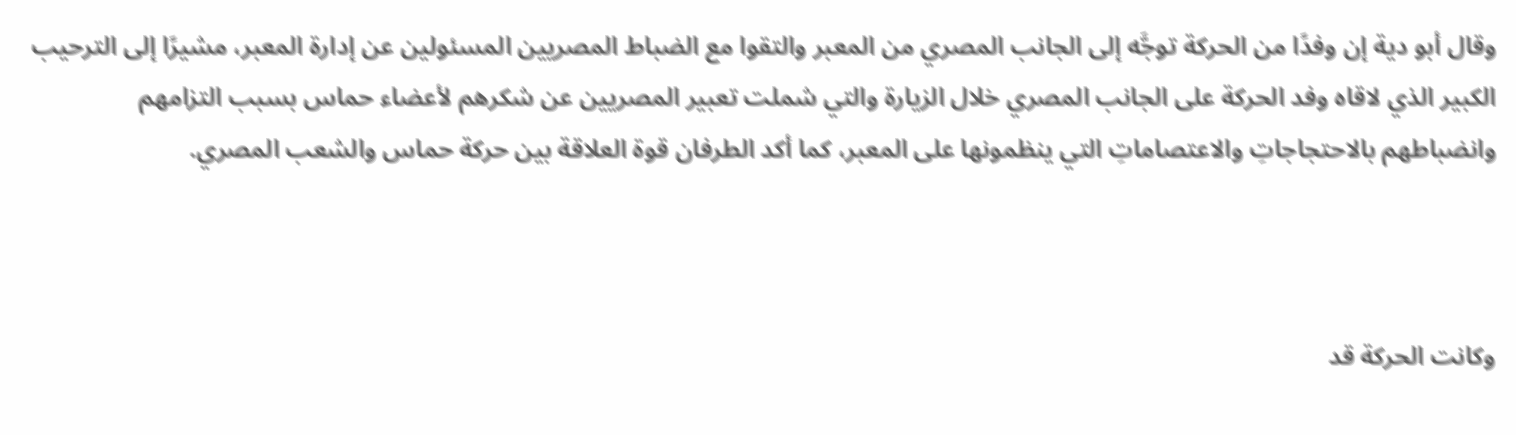وقال أبو دية إن وفدًا من الحركة توجَّه إلى الجانب المصري من المعبر والتقوا مع الضباط المصريين المسئولين عن إدارة المعبر، مشيرًا إلى الترحيب الكبير الذي لاقاه وفد الحركة على الجانب المصري خلال الزيارة والتي شملت تعبير المصريين عن شكرهم لأعضاء حماس بسبب التزامهم وانضباطهم بالاحتجاجاتِ والاعتصاماتِ التي ينظمونها على المعبر، كما أكد الطرفان قوة العلاقة بين حركة حماس والشعب المصري.



وكانت الحركة قد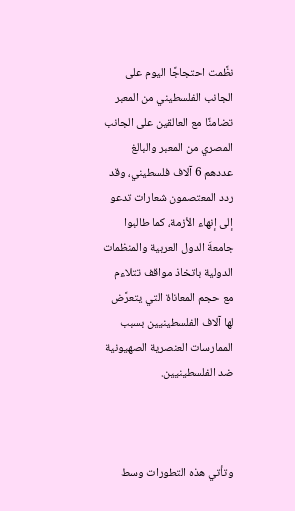نظَّمت احتجاجًا اليوم على الجانب الفلسطيني من المعبر تضامنًا مع العالقين على الجانب المصري من المعبر والبالغ عددهم 6 آلاف فلسطيني، وقد ردد المعتصمون شعارات تدعو إلى إنهاء الأزمة، كما طالبوا جامعةَ الدول العربية والمنظمات الدولية باتخاذ مواقف تتلاءم مع حجم المعاناة التي يتعرَّض لها آلاف الفلسطينيين بسبب الممارسات العنصرية الصهيونية ضد الفلسطينيين.



وتأتي هذه التطورات وسط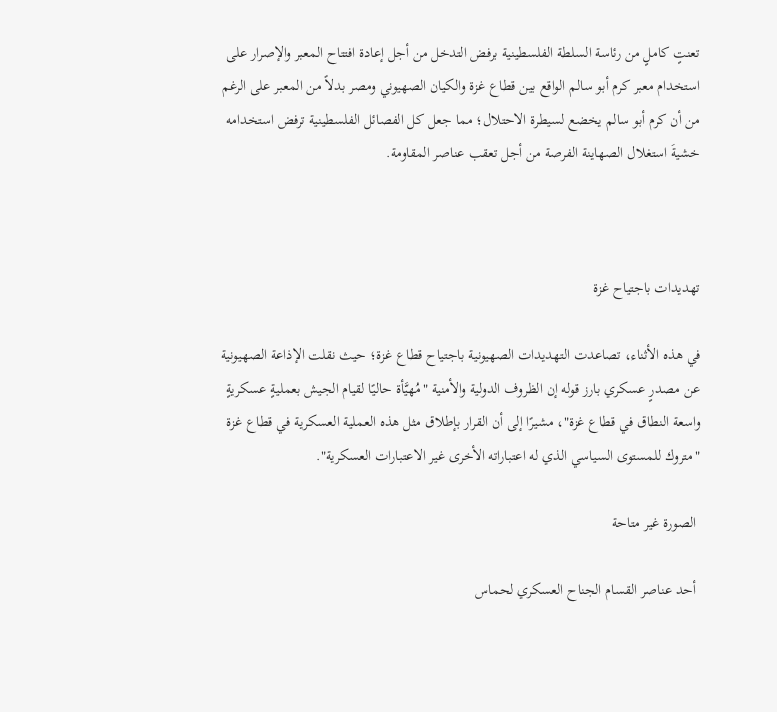تعنتٍ كاملٍ من رئاسة السلطة الفلسطينية برفض التدخل من أجل إعادة افتتاح المعبر والإصرار على استخدام معبر كرم أبو سالم الواقع بين قطاع غزة والكيان الصهيوني ومصر بدلاً من المعبر على الرغم من أن كرم أبو سالم يخضع لسيطرة الاحتلال؛ مما جعل كل الفصائل الفلسطينية ترفض استخدامه خشيةَ استغلال الصهاينة الفرصة من أجل تعقب عناصر المقاومة.



تهديدات باجتياح غزة

في هذه الأثناء، تصاعدت التهديدات الصهيونية باجتياح قطاع غزة؛ حيث نقلت الإذاعة الصهيونية عن مصدرٍ عسكري بارز قوله إن الظروف الدولية والأمنية "مُهيَّأة حاليًا لقيام الجيش بعمليةٍ عسكريةٍ واسعة النطاق في قطاع غزة"، مشيرًا إلى أن القرار بإطلاق مثل هذه العملية العسكرية في قطاع غزة "متروك للمستوى السياسي الذي له اعتباراته الأخرى غير الاعتبارات العسكرية".

 الصورة غير متاحة

 أحد عناصر القسام الجناح العسكري لحماس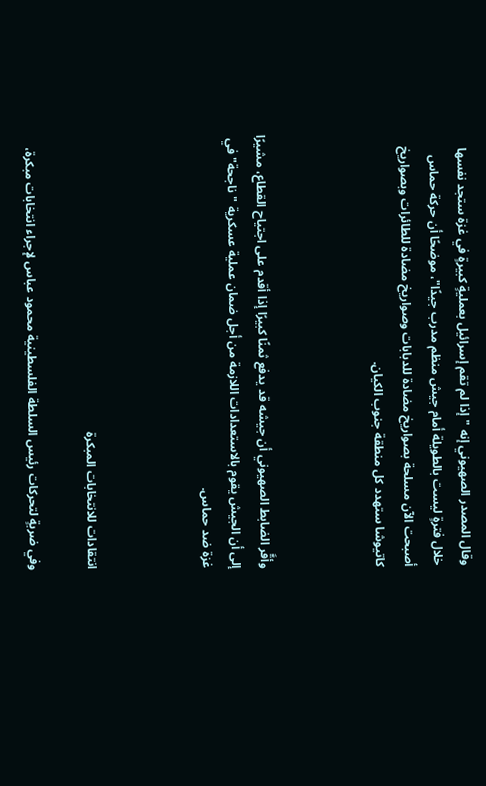وقال المصدر الصهيوني إنه "إذا لم تقم إسرائيل بعمليةٍ كبيرةٍ في غزة ستجد نفسها خلال فترةٍ ليست بالطويلة أمام جيش منظم مدرب جيدًا"، موضحًا أن حركة حماس أصبحت الآن مسلحة بصواريخ مضادة للدبابات وصواريخ مضادة للطائرات وبصواريخ كاتيوشا ستهدد كل منطقة جنوب الكيان.



وأقَّر الضابط الصهيوني أن جيشه قد يدفع ثمنًا كبيرًا إذا أقدم على اجتياح القطاع، مشيرًا إلى أن الجيش يقوم بالاستعدادات اللازمة من أجل ضمان عملية عسكرية "ناجحة" في غزة ضد حماس.



انتقادات للانتخابات المبكرة

وفي ضربةٍ لتحركات رئيس السلطة الفلسطينية محمود عباس لإجراء انتخابات مبكرة،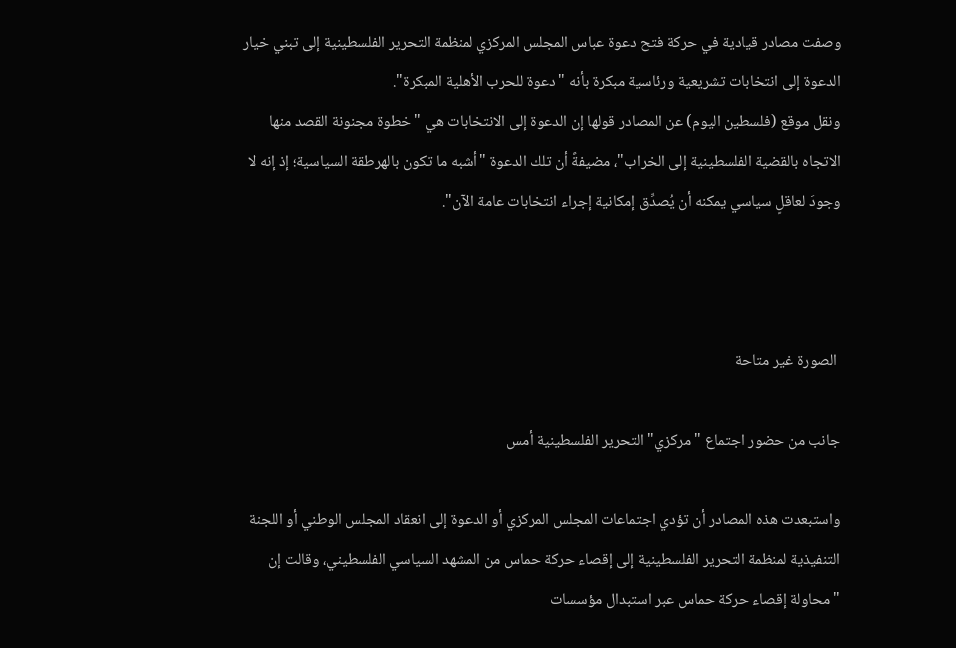وصفت مصادر قيادية في حركة فتح دعوة عباس المجلس المركزي لمنظمة التحرير الفلسطينية إلى تبني خيار الدعوة إلى انتخابات تشريعية ورئاسية مبكرة بأنه "دعوة للحرب الأهلية المبكرة".
ونقل موقع (فلسطين اليوم) عن المصادر قولها إن الدعوة إلى الانتخابات هي "خطوة مجنونة القصد منها الاتجاه بالقضية الفلسطينية إلى الخراب"، مضيفةً أن تلك الدعوة "أشبه ما تكون بالهرطقة السياسية؛ إذ إنه لا وجودَ لعاقلٍ سياسي يمكنه أن يُصدِّق إمكانية إجراء انتخابات عامة الآن".



 الصورة غير متاحة

جانب من حضور اجتماع "مركزي" التحرير الفلسطينية أمس

واستبعدت هذه المصادر أن تؤدي اجتماعات المجلس المركزي أو الدعوة إلى انعقاد المجلس الوطني أو اللجنة التنفيذية لمنظمة التحرير الفلسطينية إلى إقصاء حركة حماس من المشهد السياسي الفلسطيني، وقالت إن "محاولة إقصاء حركة حماس عبر استبدال مؤسسات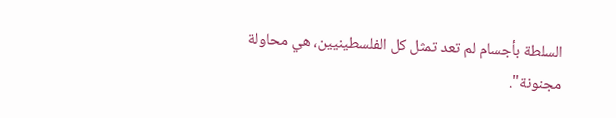السلطة بأجسام لم تعد تمثل كل الفلسطينيين، هي محاولة مجنونة".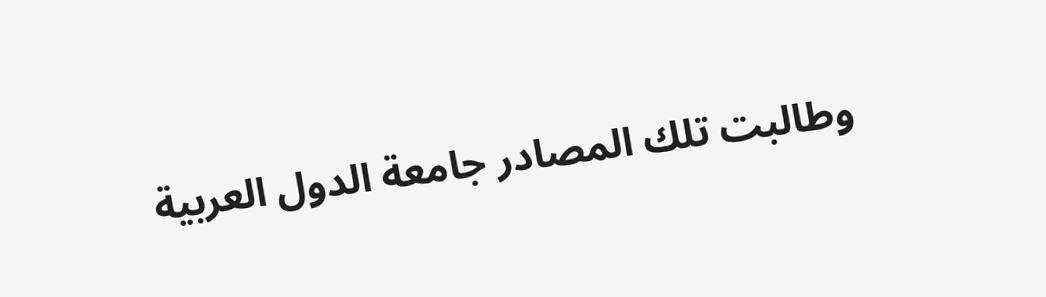وطالبت تلك المصادر جامعة الدول العربية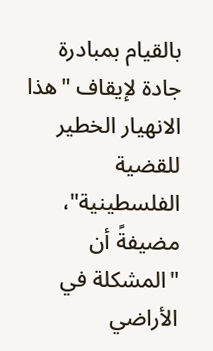بالقيام بمبادرة جادة لإيقاف "هذا الانهيار الخطير للقضية الفلسطينية"، مضيفةً أن "المشكلة في الأراضي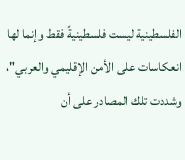الفلسطينية ليست فلسطينيةً فقط وإنما لها انعكاسات على الأمن الإقليمي والعربي"، وشددت تلك المصادر على أن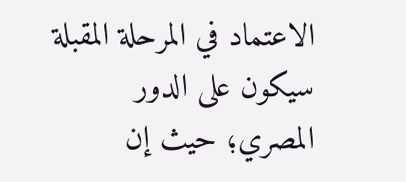الاعتماد في المرحلة المقبلة سيكون على الدور المصري؛ حيث إن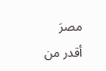مصرَ أقدر من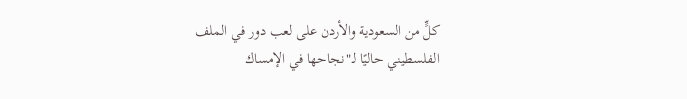كلٍّ من السعودية والأردن على لعب دور في الملف الفلسطيني حاليًا لـ"نجاحها في الإمساك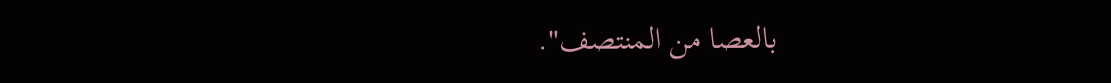بالعصا من المنتصف".